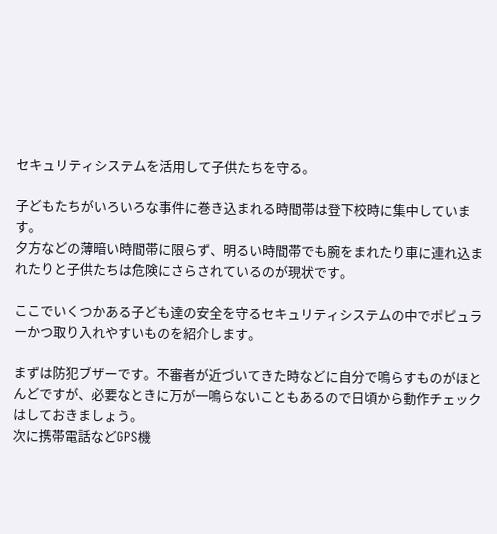セキュリティシステムを活用して子供たちを守る。

子どもたちがいろいろな事件に巻き込まれる時間帯は登下校時に集中しています。
夕方などの薄暗い時間帯に限らず、明るい時間帯でも腕をまれたり車に連れ込まれたりと子供たちは危険にさらされているのが現状です。

ここでいくつかある子ども達の安全を守るセキュリティシステムの中でポピュラーかつ取り入れやすいものを紹介します。

まずは防犯ブザーです。不審者が近づいてきた時などに自分で鳴らすものがほとんどですが、必要なときに万が一鳴らないこともあるので日頃から動作チェックはしておきましょう。
次に携帯電話などGPS機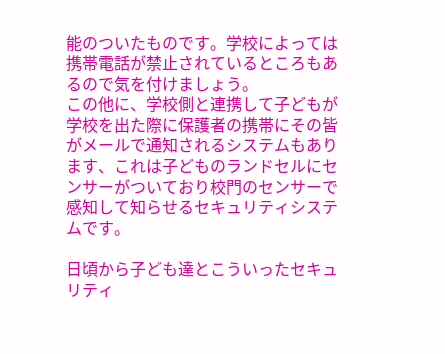能のついたものです。学校によっては携帯電話が禁止されているところもあるので気を付けましょう。
この他に、学校側と連携して子どもが学校を出た際に保護者の携帯にその皆がメールで通知されるシステムもあります、これは子どものランドセルにセンサーがついており校門のセンサーで感知して知らせるセキュリティシステムです。

日頃から子ども達とこういったセキュリティ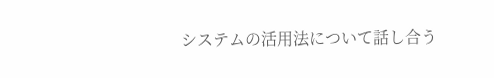システムの活用法について話し合う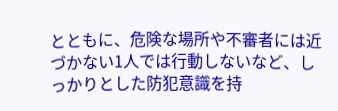とともに、危険な場所や不審者には近づかない1人では行動しないなど、しっかりとした防犯意識を持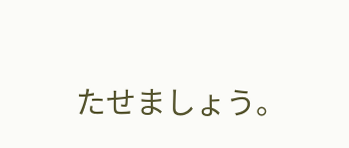たせましょう。